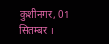कुशीनगर, 01 सितम्बर ।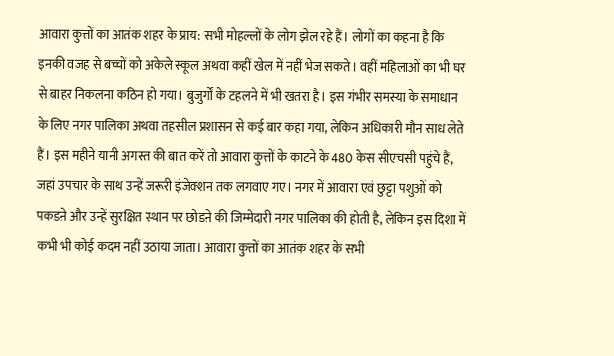आवारा कुत्तों का आतंक शहर के प्राय: सभी मोहल्लों के लोग झेल रहे हैं। लोगों का कहना है कि इनकी वजह से बच्चों को अकेले स्कूल अथवा कहीं खेल में नहीं भेज सकते। वहीं महिलाओं का भी घर से बाहर निकलना कठिन हो गया। बुजुर्गों के टहलने में भी खतरा है। इस गंभीर समस्या के समाधान के लिए नगर पालिका अथवा तहसील प्रशासन से कई बार कहा गया, लेकिन अधिकारी मौन साध लेते हैं। इस महीने यानी अगस्त की बात करें तो आवारा कुत्तों के काटने के 480 केस सीएचसी पहुंचे हैं, जहां उपचार के साथ उन्हें जरूरी इंजेक्शन तक लगवाए गए। नगर में आवारा एवं छुट्टा पशुओं को पकडऩे और उन्हें सुरक्षित स्थान पर छोडऩे की जिम्मेदारी नगर पालिका की होती है, लेकिन इस दिशा में कभी भी कोई कदम नहीं उठाया जाता। आवारा कुत्तों का आतंक शहर के सभी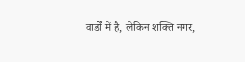वार्डों में है, लेकिन शक्ति नगर,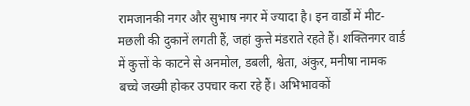रामजानकी नगर और सुभाष नगर में ज्यादा है। इन वार्डों में मीट-मछली की दुकानें लगती हैं, जहां कुत्ते मंडराते रहते हैं। शक्तिनगर वार्ड में कुत्तों के काटने से अनमोल, डबली, श्वेता, अंकुर, मनीषा नामक बच्चे जख्मी होकर उपचार करा रहे हैं। अभिभावकों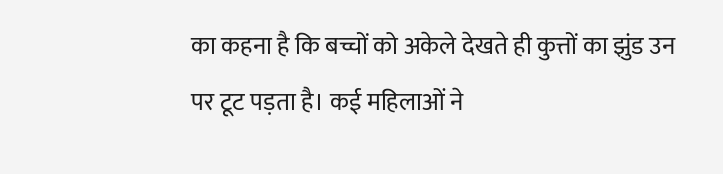का कहना है कि बच्चों को अकेले देखते ही कुत्तों का झुंड उन पर टूट पड़ता है। कई महिलाओं ने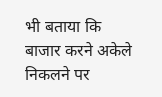भी बताया कि बाजार करने अकेले निकलने पर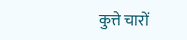कुत्ते चारों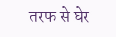तरफ से घेर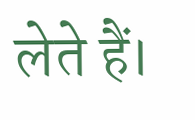लेते हैं।